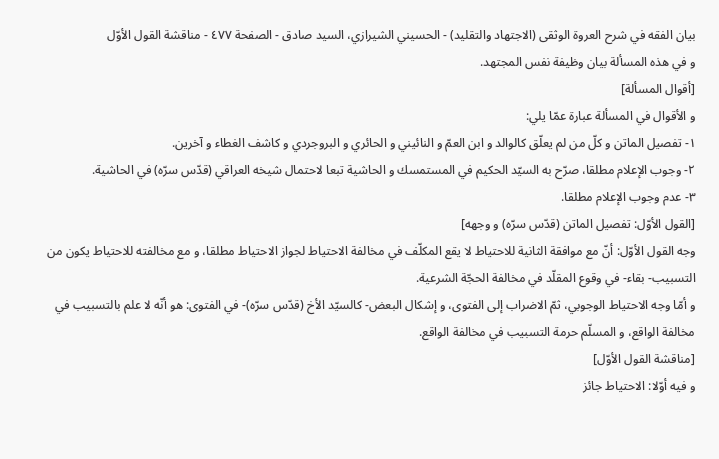بيان الفقه في شرح العروة الوثقى (الاجتهاد والتقليد) - الحسيني الشيرازي، السيد صادق - الصفحة ٤٧٧ - مناقشة القول الأوّل
و في هذه المسألة بيان وظيفة نفس المجتهد.
[أقوال المسألة]
و الأقوال في المسألة عبارة عمّا يلي:
١- تفصيل الماتن و كلّ من لم يعلّق كالوالد و ابن العمّ و النائيني و الحائري و البروجردي و كاشف الغطاء و آخرين.
٢- وجوب الإعلام مطلقا، صرّح به السيّد الحكيم في المستمسك و الحاشية تبعا لاحتمال شيخه العراقي (قدّس سرّه) في الحاشية.
٣- عدم وجوب الإعلام مطلقا.
[القول الأوّل: تفصيل الماتن (قدّس سرّه) و وجهه]
وجه القول الأوّل: أنّ مع موافقة الثانية للاحتياط لا يقع المكلّف في مخالفة الاحتياط لجواز الاحتياط مطلقا، و مع مخالفته للاحتياط يكون من التسبيب- بقاء- في وقوع المقلّد في مخالفة الحجّة الشرعية.
و أمّا وجه الاحتياط الوجوبي، ثمّ الاضراب إلى الفتوى، و إشكال البعض- كالسيّد الأخ (قدّس سرّه)- في الفتوى: هو أنّه لا علم بالتسبيب في مخالفة الواقع، و المسلّم حرمة التسبيب في مخالفة الواقع.
[مناقشة القول الأوّل]
و فيه أوّلا: الاحتياط جائز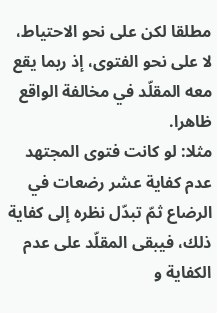مطلقا لكن على نحو الاحتياط، لا على نحو الفتوى، إذ ربما يقع معه المقلّد في مخالفة الواقع ظاهرا.
مثلا: لو كانت فتوى المجتهد عدم كفاية عشر رضعات في الرضاع ثمّ تبدّل نظره إلى كفاية ذلك، فيبقى المقلّد على عدم الكفاية و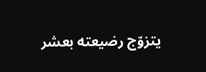يتزوّج رضيعته بعشر